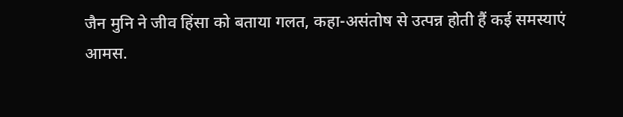जैन मुनि ने जीव हिंसा को बताया गलत, कहा-असंतोष से उत्पन्न होती हैं कई समस्याएं
आमस.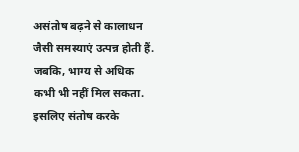असंतोष बढ़ने से कालाधन जैसी समस्याएं उत्पन्न होती हैं. जबकि, भाग्य से अधिक कभी भी नहीं मिल सकता. इसलिए संतोष करके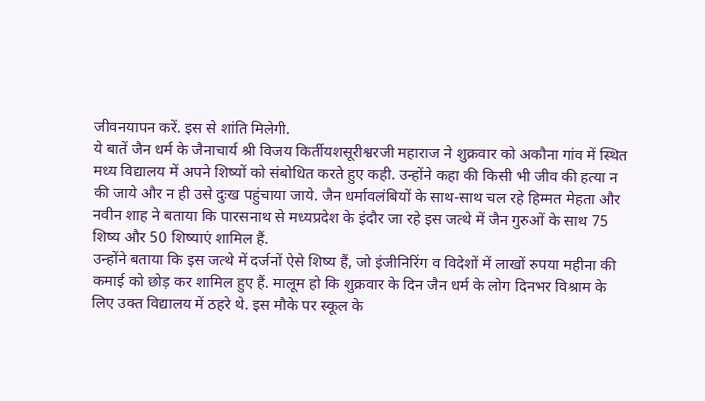जीवनयापन करें. इस से शांति मिलेगी.
ये बातें जैन धर्म के जैनाचार्य श्री विजय किर्तीयशसूरीश्वरजी महाराज ने शुक्रवार को अकौना गांव में स्थित मध्य विद्यालय में अपने शिष्यों को संबोधित करते हुए कही. उन्होंने कहा की किसी भी जीव की हत्या न की जाये और न ही उसे दुःख पहुंचाया जाये. जैन धर्मावलंबियों के साथ-साथ चल रहे हिम्मत मेहता और नवीन शाह ने बताया कि पारसनाथ से मध्यप्रदेश के इंदौर जा रहे इस जत्थे में जैन गुरुओं के साथ 75 शिष्य और 50 शिष्याएं शामिल हैं.
उन्होंने बताया कि इस जत्थे में दर्जनों ऐसे शिष्य हैं, जो इंजीनिरिंग व विदेशों में लाखों रुपया महीना की कमाई को छोड़ कर शामिल हुए हैं. मालूम हो कि शुक्रवार के दिन जैन धर्म के लोग दिनभर विश्राम के लिए उक्त विद्यालय में ठहरे थे. इस मौके पर स्कूल के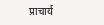प्राचार्य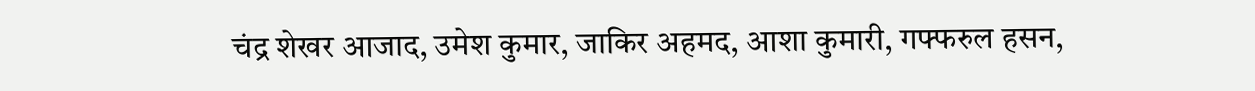चंद्र शेखर आजाद, उमेश कुमार, जाकिर अहमद, आशा कुमारी, गफ्फरुल हसन,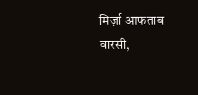मिर्ज़ा आफताब वारसी,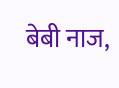बेबी नाज,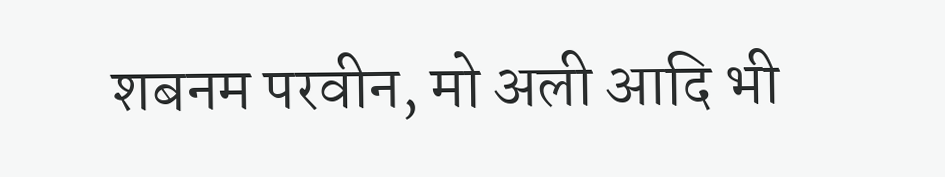शबनम परवीन, मो अली आदि भी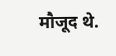मौजूद थे.